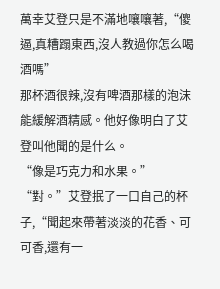萬幸艾登只是不滿地嚷嚷著,“傻逼,真糟蹋東西,沒人教過你怎么喝酒嗎”
那杯酒很辣,沒有啤酒那樣的泡沫能緩解酒精感。他好像明白了艾登叫他聞的是什么。
“像是巧克力和水果。”
“對。”艾登抿了一口自己的杯子,“聞起來帶著淡淡的花香、可可香,還有一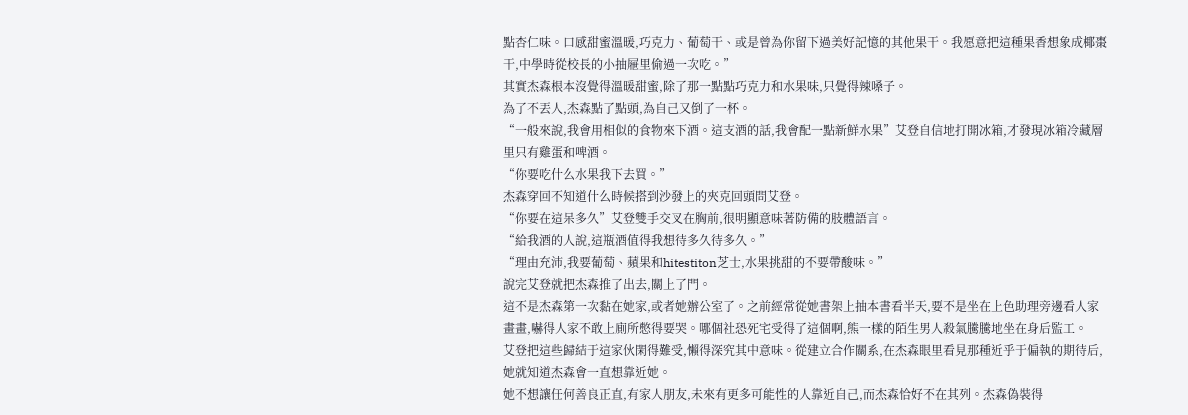點杏仁味。口感甜蜜溫暖,巧克力、葡萄干、或是曾為你留下過美好記憶的其他果干。我愿意把這種果香想象成椰棗干,中學時從校長的小抽屜里偷過一次吃。”
其實杰森根本沒覺得溫暖甜蜜,除了那一點點巧克力和水果味,只覺得辣嗓子。
為了不丟人,杰森點了點頭,為自己又倒了一杯。
“一般來說,我會用相似的食物來下酒。這支酒的話,我會配一點新鮮水果”艾登自信地打開冰箱,才發現冰箱冷藏層里只有雞蛋和啤酒。
“你要吃什么水果我下去買。”
杰森穿回不知道什么時候搭到沙發上的夾克回頭問艾登。
“你要在這呆多久”艾登雙手交叉在胸前,很明顯意味著防備的肢體語言。
“給我酒的人說,這瓶酒值得我想待多久待多久。”
“理由充沛,我要葡萄、蘋果和hitestiton芝士,水果挑甜的不要帶酸味。”
說完艾登就把杰森推了出去,關上了門。
這不是杰森第一次黏在她家,或者她辦公室了。之前經常從她書架上抽本書看半天,要不是坐在上色助理旁邊看人家畫畫,嚇得人家不敢上廁所憋得要哭。哪個社恐死宅受得了這個啊,熊一樣的陌生男人殺氣騰騰地坐在身后監工。
艾登把這些歸結于這家伙閑得難受,懶得深究其中意味。從建立合作關系,在杰森眼里看見那種近乎于偏執的期待后,她就知道杰森會一直想靠近她。
她不想讓任何善良正直,有家人朋友,未來有更多可能性的人靠近自己,而杰森恰好不在其列。杰森偽裝得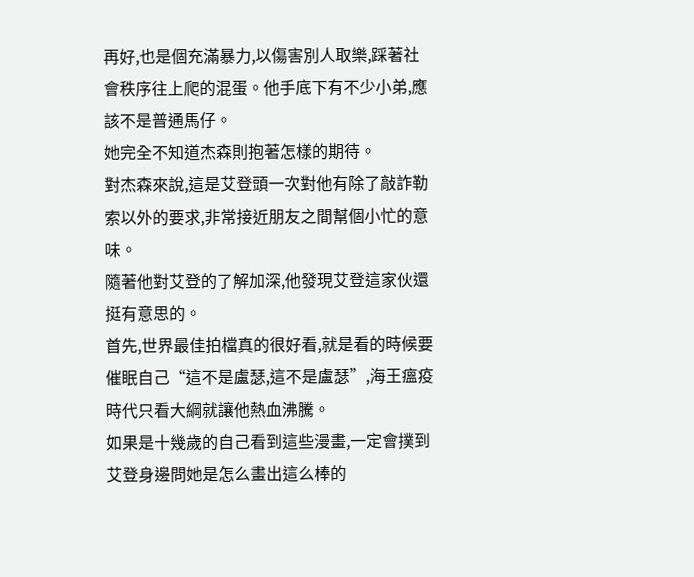再好,也是個充滿暴力,以傷害別人取樂,踩著社會秩序往上爬的混蛋。他手底下有不少小弟,應該不是普通馬仔。
她完全不知道杰森則抱著怎樣的期待。
對杰森來說,這是艾登頭一次對他有除了敲詐勒索以外的要求,非常接近朋友之間幫個小忙的意味。
隨著他對艾登的了解加深,他發現艾登這家伙還挺有意思的。
首先,世界最佳拍檔真的很好看,就是看的時候要催眠自己“這不是盧瑟,這不是盧瑟”,海王瘟疫時代只看大綱就讓他熱血沸騰。
如果是十幾歲的自己看到這些漫畫,一定會撲到艾登身邊問她是怎么畫出這么棒的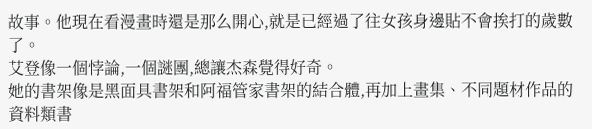故事。他現在看漫畫時還是那么開心,就是已經過了往女孩身邊貼不會挨打的歲數了。
艾登像一個悖論,一個謎團,總讓杰森覺得好奇。
她的書架像是黑面具書架和阿福管家書架的結合體,再加上畫集、不同題材作品的資料類書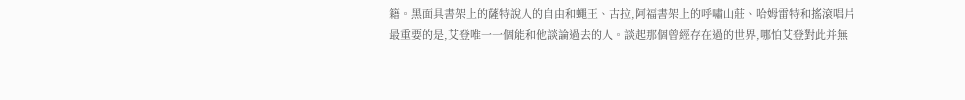籍。黑面具書架上的薩特說人的自由和蠅王、古拉,阿福書架上的呼嘯山莊、哈姆雷特和搖滾唱片
最重要的是,艾登唯一一個能和他談論過去的人。談起那個曾經存在過的世界,哪怕艾登對此并無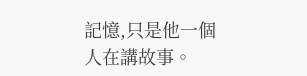記憶,只是他一個人在講故事。